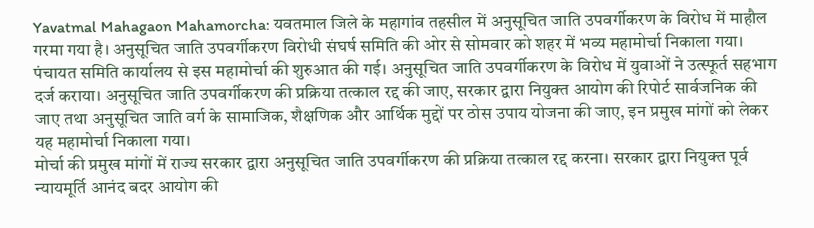Yavatmal Mahagaon Mahamorcha: यवतमाल जिले के महागांव तहसील में अनुसूचित जाति उपवर्गीकरण के विरोध में माहौल गरमा गया है। अनुसूचित जाति उपवर्गीकरण विरोधी संघर्ष समिति की ओर से सोमवार को शहर में भव्य महामोर्चा निकाला गया। पंचायत समिति कार्यालय से इस महामोर्चा की शुरुआत की गई। अनुसूचित जाति उपवर्गीकरण के विरोध में युवाओं ने उत्स्फूर्त सहभाग दर्ज कराया। अनुसूचित जाति उपवर्गीकरण की प्रक्रिया तत्काल रद्द की जाए, सरकार द्वारा नियुक्त आयोग की रिपोर्ट सार्वजनिक की जाए तथा अनुसूचित जाति वर्ग के सामाजिक, शैक्षणिक और आर्थिक मुद्दों पर ठोस उपाय योजना की जाए, इन प्रमुख मांगों को लेकर यह महामोर्चा निकाला गया।
मोर्चा की प्रमुख मांगों में राज्य सरकार द्वारा अनुसूचित जाति उपवर्गीकरण की प्रक्रिया तत्काल रद्द करना। सरकार द्वारा नियुक्त पूर्व न्यायमूर्ति आनंद बदर आयोग की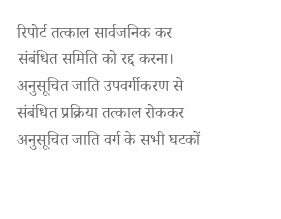रिपोर्ट तत्काल सार्वजनिक कर संबंधित समिति को रद्द करना। अनुसूचित जाति उपवर्गीकरण से संबंधित प्रक्रिया तत्काल रोककर अनुसूचित जाति वर्ग के सभी घटकों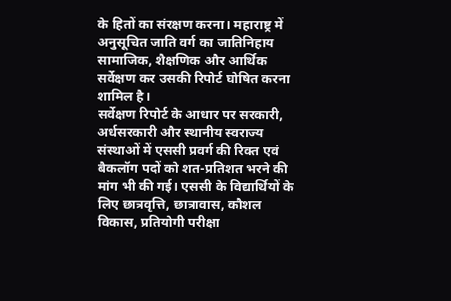के हितों का संरक्षण करना। महाराष्ट्र में अनुसूचित जाति वर्ग का जातिनिहाय सामाजिक, शैक्षणिक और आर्थिक सर्वेक्षण कर उसकी रिपोर्ट घोषित करना शामिल है।
सर्वेक्षण रिपोर्ट के आधार पर सरकारी, अर्धसरकारी और स्थानीय स्वराज्य संस्थाओं में एससी प्रवर्ग की रिक्त एवं बैकलॉग पदों को शत-प्रतिशत भरने की मांग भी की गई। एससी के विद्यार्थियों के लिए छात्रवृत्ति, छात्रावास, कौशल विकास, प्रतियोगी परीक्षा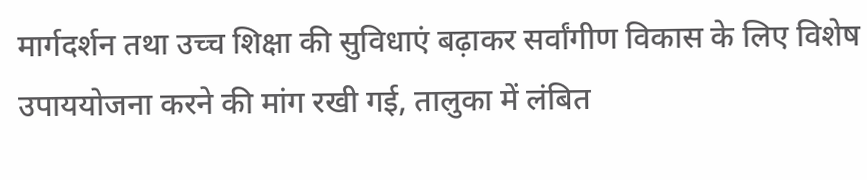मार्गदर्शन तथा उच्च शिक्षा की सुविधाएं बढ़ाकर सर्वांगीण विकास के लिए विशेष उपाययोजना करने की मांग रखी गई, तालुका में लंबित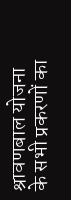श्रावणबाल योजना के सभी प्रकरणों का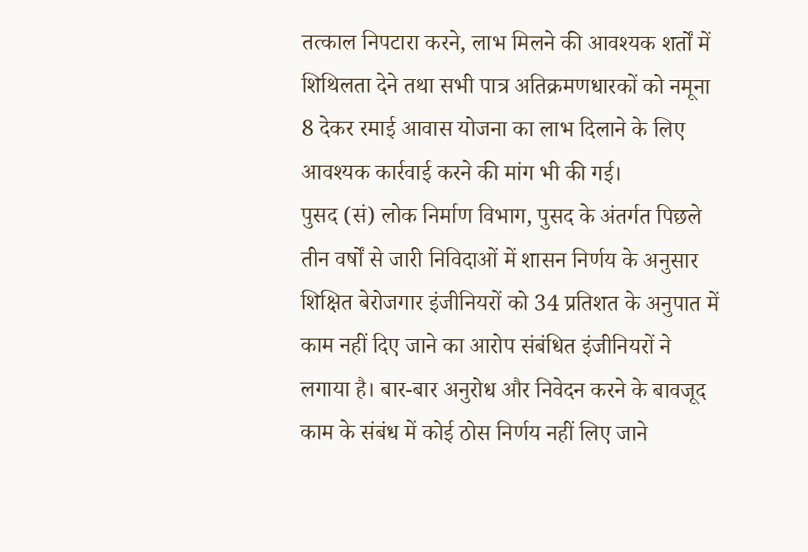तत्काल निपटारा करने, लाभ मिलने की आवश्यक शर्तों में शिथिलता देने तथा सभी पात्र अतिक्रमणधारकों को नमूना 8 देकर रमाई आवास योजना का लाभ दिलाने के लिए आवश्यक कार्रवाई करने की मांग भी की गई।
पुसद (सं) लोक निर्माण विभाग, पुसद के अंतर्गत पिछले तीन वर्षों से जारी निविदाओं में शासन निर्णय के अनुसार शिक्षित बेरोजगार इंजीनियरों को 34 प्रतिशत के अनुपात में काम नहीं दिए जाने का आरोप संबंधित इंजीनियरों ने लगाया है। बार-बार अनुरोध और निवेदन करने के बावजूद काम के संबंध में कोई ठोस निर्णय नहीं लिए जाने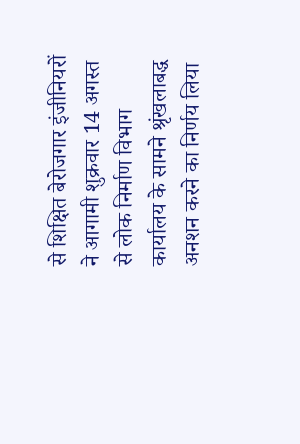से शिक्षित बेरोजगार इंजीनियरों ने आगामी शुक्रवार 14 अगस्त से लोक निर्माण विभाग कार्यालय के सामने श्रृंखलाबद्ध अनशन करने का निर्णय लिया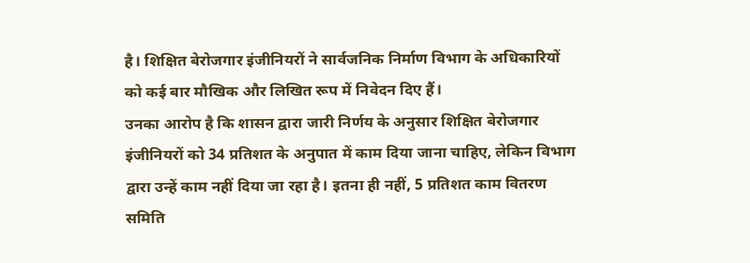है। शिक्षित बेरोजगार इंजीनियरों ने सार्वजनिक निर्माण विभाग के अधिकारियों को कई बार मौखिक और लिखित रूप में निवेदन दिए हैं।
उनका आरोप है कि शासन द्वारा जारी निर्णय के अनुसार शिक्षित बेरोजगार इंजीनियरों को 34 प्रतिशत के अनुपात में काम दिया जाना चाहिए, लेकिन विभाग द्वारा उन्हें काम नहीं दिया जा रहा है। इतना ही नहीं, 5 प्रतिशत काम वितरण समिति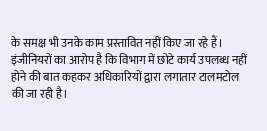के समक्ष भी उनके काम प्रस्तावित नहीं किए जा रहे हैं। इंजीनियरों का आरोप है कि विभाग में छोटे कार्य उपलब्ध नहीं होने की बात कहकर अधिकारियों द्वारा लगातार टालमटोल की जा रही है।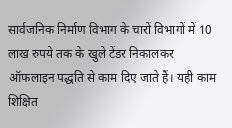सार्वजनिक निर्माण विभाग के चारों विभागों में 10 लाख रुपये तक के खुले टेंडर निकालकर ऑफलाइन पद्धति से काम दिए जाते हैं। यही काम शिक्षित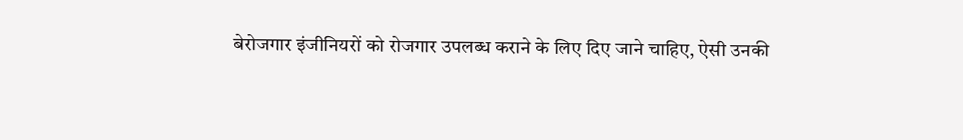बेरोजगार इंजीनियरों को रोजगार उपलब्ध कराने के लिए दिए जाने चाहिए, ऐसी उनकी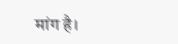मांग है।